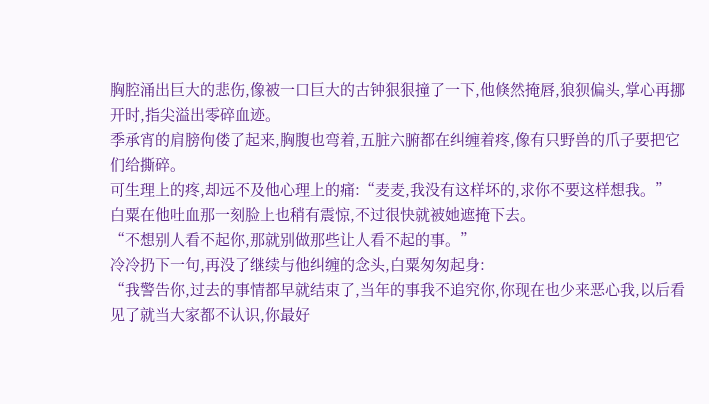胸腔涌出巨大的悲伤,像被一口巨大的古钟狠狠撞了一下,他倏然掩唇,狼狈偏头,掌心再挪开时,指尖溢出零碎血迹。
季承宵的肩膀佝偻了起来,胸腹也弯着,五脏六腑都在纠缠着疼,像有只野兽的爪子要把它们给撕碎。
可生理上的疼,却远不及他心理上的痛:“麦麦,我没有这样坏的,求你不要这样想我。”
白粟在他吐血那一刻脸上也稍有震惊,不过很快就被她遮掩下去。
“不想别人看不起你,那就别做那些让人看不起的事。”
冷冷扔下一句,再没了继续与他纠缠的念头,白粟匆匆起身:
“我警告你,过去的事情都早就结束了,当年的事我不追究你,你现在也少来恶心我,以后看见了就当大家都不认识,你最好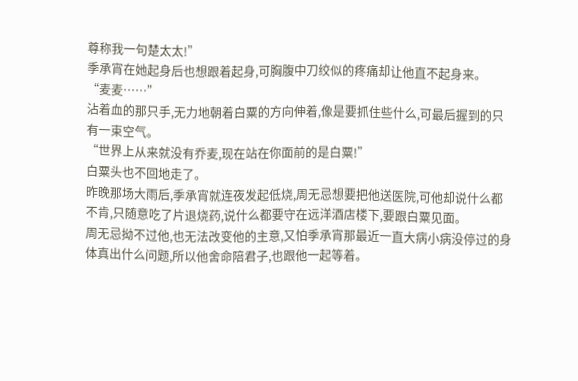尊称我一句楚太太!”
季承宵在她起身后也想跟着起身,可胸腹中刀绞似的疼痛却让他直不起身来。
“麦麦……”
沾着血的那只手,无力地朝着白粟的方向伸着,像是要抓住些什么,可最后握到的只有一束空气。
“世界上从来就没有乔麦,现在站在你面前的是白粟!”
白粟头也不回地走了。
昨晚那场大雨后,季承宵就连夜发起低烧,周无忌想要把他送医院,可他却说什么都不肯,只随意吃了片退烧药,说什么都要守在远洋酒店楼下,要跟白粟见面。
周无忌拗不过他,也无法改变他的主意,又怕季承宵那最近一直大病小病没停过的身体真出什么问题,所以他舍命陪君子,也跟他一起等着。